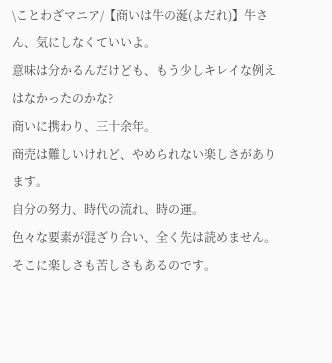\ことわざマニア/【商いは牛の涎(よだれ)】牛さん、気にしなくていいよ。
意味は分かるんだけども、もう少しキレイな例えはなかったのかな?
商いに携わり、三十余年。
商売は難しいけれど、やめられない楽しさがあります。
自分の努力、時代の流れ、時の運。
色々な要素が混ざり合い、全く先は読めません。
そこに楽しさも苦しさもあるのです。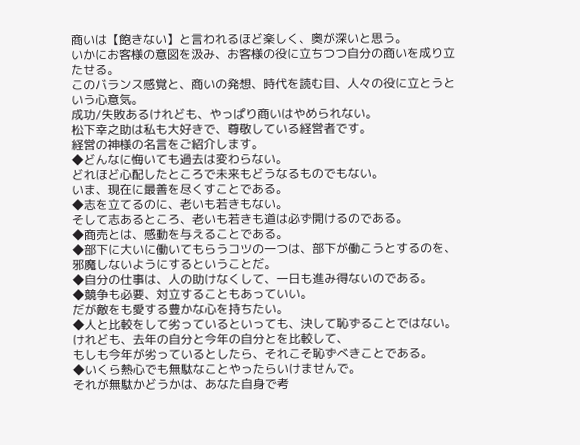商いは【飽きない】と言われるほど楽しく、奥が深いと思う。
いかにお客様の意図を汲み、お客様の役に立ちつつ自分の商いを成り立たせる。
このバランス感覚と、商いの発想、時代を読む目、人々の役に立とうという心意気。
成功/失敗あるけれども、やっぱり商いはやめられない。
松下幸之助は私も大好きで、尊敬している経営者です。
経営の神様の名言をご紹介します。
◆どんなに悔いても過去は変わらない。
どれほど心配したところで未来もどうなるものでもない。
いま、現在に最善を尽くすことである。
◆志を立てるのに、老いも若きもない。
そして志あるところ、老いも若きも道は必ず開けるのである。
◆商売とは、感動を与えることである。
◆部下に大いに働いてもらうコツの一つは、部下が働こうとするのを、
邪魔しないようにするということだ。
◆自分の仕事は、人の助けなくして、一日も進み得ないのである。
◆競争も必要、対立することもあっていい。
だが敵をも愛する豊かな心を持ちたい。
◆人と比較をして劣っているといっても、決して恥ずることではない。
けれども、去年の自分と今年の自分とを比較して、
もしも今年が劣っているとしたら、それこそ恥ずべきことである。
◆いくら熱心でも無駄なことやったらいけませんで。
それが無駄かどうかは、あなた自身で考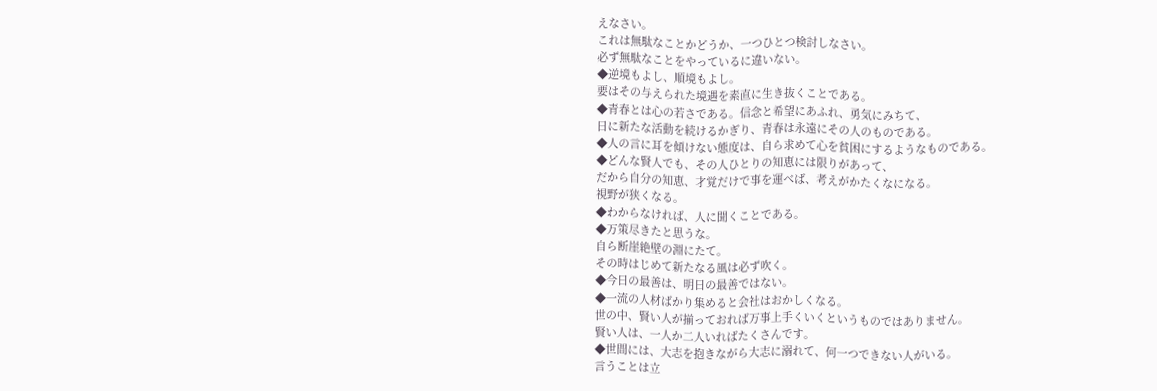えなさい。
これは無駄なことかどうか、一つひとつ検討しなさい。
必ず無駄なことをやっているに違いない。
◆逆境もよし、順境もよし。
要はその与えられた境遇を素直に生き抜くことである。
◆青春とは心の若さである。信念と希望にあふれ、勇気にみちて、
日に新たな活動を続けるかぎり、青春は永遠にその人のものである。
◆人の言に耳を傾けない態度は、自ら求めて心を貧困にするようなものである。
◆どんな賢人でも、その人ひとりの知恵には限りがあって、
だから自分の知恵、才覚だけで事を運べば、考えがかたくなになる。
視野が狭くなる。
◆わからなければ、人に聞くことである。
◆万策尽きたと思うな。
自ら断崖絶壁の淵にたて。
その時はじめて新たなる風は必ず吹く。
◆今日の最善は、明日の最善ではない。
◆一流の人材ばかり集めると会社はおかしくなる。
世の中、賢い人が揃っておれば万事上手くいくというものではありません。
賢い人は、一人か二人いればたくさんです。
◆世間には、大志を抱きながら大志に溺れて、何一つできない人がいる。
言うことは立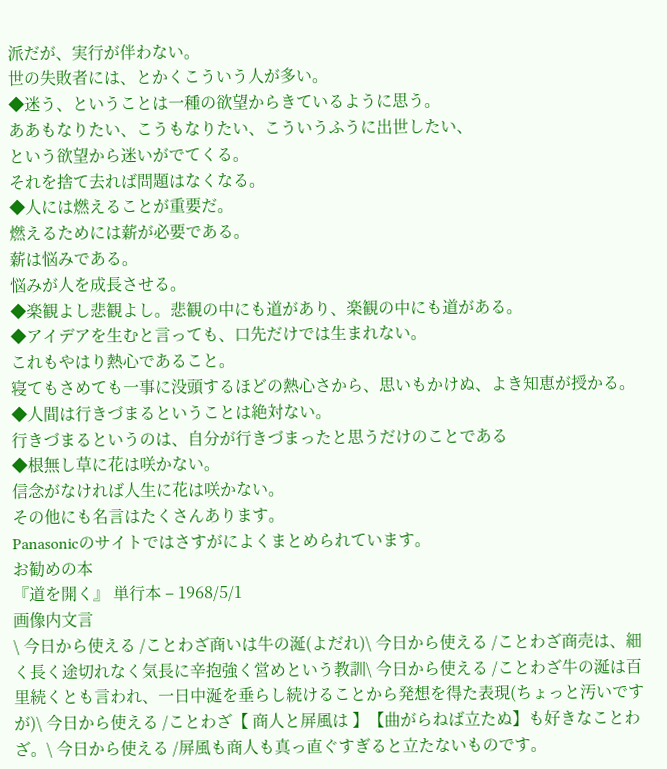派だが、実行が伴わない。
世の失敗者には、とかくこういう人が多い。
◆迷う、ということは一種の欲望からきているように思う。
ああもなりたい、こうもなりたい、こういうふうに出世したい、
という欲望から迷いがでてくる。
それを捨て去れば問題はなくなる。
◆人には燃えることが重要だ。
燃えるためには薪が必要である。
薪は悩みである。
悩みが人を成長させる。
◆楽観よし悲観よし。悲観の中にも道があり、楽観の中にも道がある。
◆アイデアを生むと言っても、口先だけでは生まれない。
これもやはり熱心であること。
寝てもさめても一事に没頭するほどの熱心さから、思いもかけぬ、よき知恵が授かる。
◆人間は行きづまるということは絶対ない。
行きづまるというのは、自分が行きづまったと思うだけのことである
◆根無し草に花は咲かない。
信念がなければ人生に花は咲かない。
その他にも名言はたくさんあります。
Panasonicのサイトではさすがによくまとめられています。
お勧めの本
『道を開く』 単行本 – 1968/5/1
画像内文言
\ 今日から使える /ことわざ商いは牛の涎(よだれ)\ 今日から使える /ことわざ商売は、細く長く途切れなく気長に辛抱強く営めという教訓\ 今日から使える /ことわざ牛の涎は百里続くとも言われ、一日中涎を垂らし続けることから発想を得た表現(ちょっと汚いですが)\ 今日から使える /ことわざ【 商人と屏風は 】【曲がらねば立たぬ】も好きなことわざ。\ 今日から使える /屏風も商人も真っ直ぐすぎると立たないものです。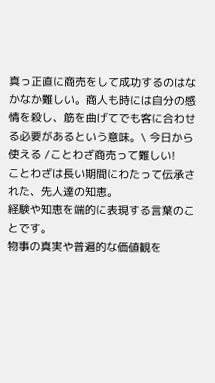真っ正直に商売をして成功するのはなかなか難しい。商人も時には自分の感情を殺し、筋を曲げてでも客に合わせる必要があるという意味。\ 今日から使える /ことわざ商売って難しい!
ことわざは長い期間にわたって伝承された、先人達の知恵。
経験や知恵を端的に表現する言葉のことです。
物事の真実や普遍的な価値観を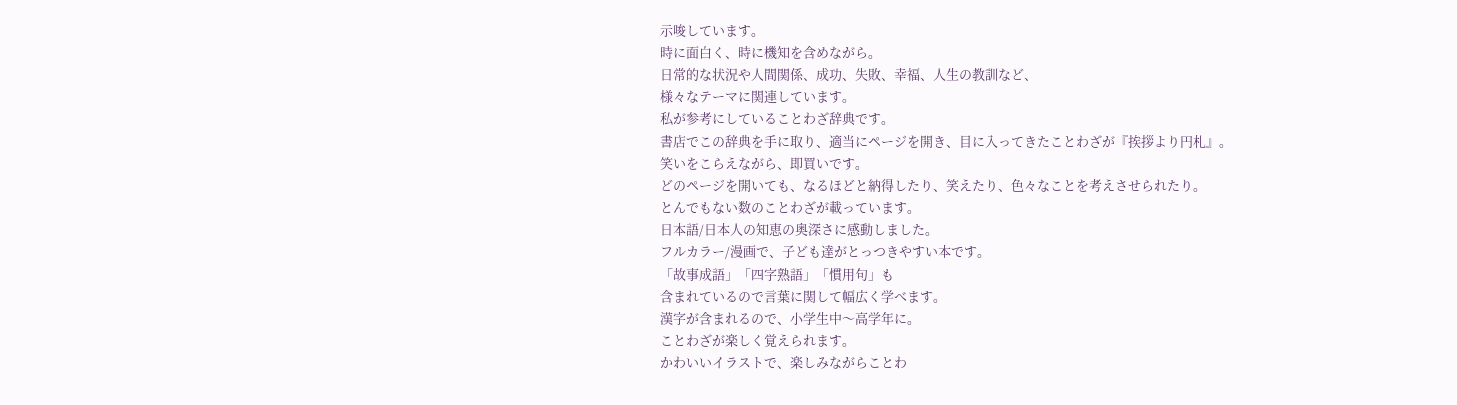示唆しています。
時に面白く、時に機知を含めながら。
日常的な状況や人間関係、成功、失敗、幸福、人生の教訓など、
様々なテーマに関連しています。
私が参考にしていることわざ辞典です。
書店でこの辞典を手に取り、適当にページを開き、目に入ってきたことわざが『挨拶より円札』。
笑いをこらえながら、即買いです。
どのページを開いても、なるほどと納得したり、笑えたり、色々なことを考えさせられたり。
とんでもない数のことわざが載っています。
日本語/日本人の知恵の奥深さに感動しました。
フルカラー/漫画で、子ども達がとっつきやすい本です。
「故事成語」「四字熟語」「慣用句」も
含まれているので言葉に関して幅広く学べます。
漢字が含まれるので、小学生中〜高学年に。
ことわざが楽しく覚えられます。
かわいいイラストで、楽しみながらことわ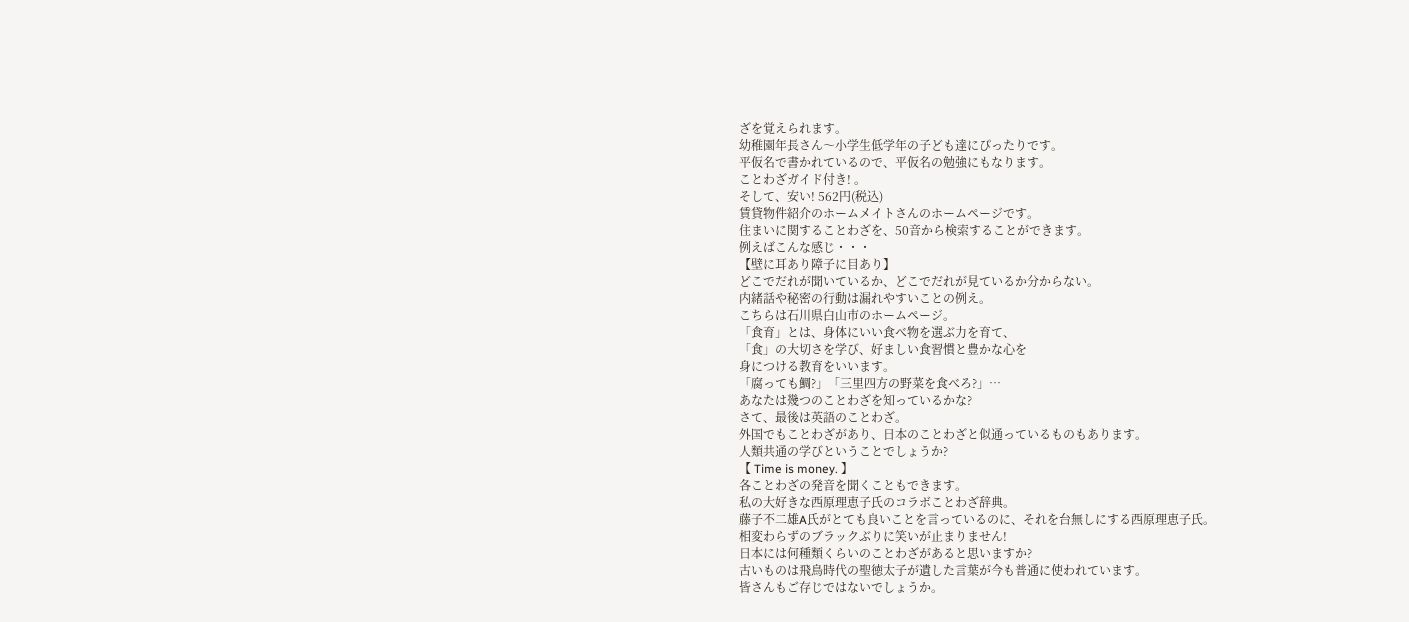ざを覚えられます。
幼稚園年長さん〜小学生低学年の子ども達にぴったりです。
平仮名で書かれているので、平仮名の勉強にもなります。
ことわざガイド付き! 。
そして、安い! 562円(税込)
賃貸物件紹介のホームメイトさんのホームページです。
住まいに関することわざを、50音から検索することができます。
例えばこんな感じ・・・
【壁に耳あり障子に目あり】
どこでだれが聞いているか、どこでだれが見ているか分からない。
内緒話や秘密の行動は漏れやすいことの例え。
こちらは石川県白山市のホームページ。
「食育」とは、身体にいい食べ物を選ぶ力を育て、
「食」の大切さを学び、好ましい食習慣と豊かな心を
身につける教育をいいます。
「腐っても鯛?」「三里四方の野菜を食べろ?」…
あなたは幾つのことわざを知っているかな?
さて、最後は英語のことわざ。
外国でもことわざがあり、日本のことわざと似通っているものもあります。
人類共通の学びということでしょうか?
【 Time is money. 】
各ことわざの発音を聞くこともできます。
私の大好きな西原理恵子氏のコラボことわざ辞典。
藤子不二雄A氏がとても良いことを言っているのに、それを台無しにする西原理恵子氏。
相変わらずのブラックぶりに笑いが止まりません!
日本には何種類くらいのことわざがあると思いますか?
古いものは飛鳥時代の聖徳太子が遺した言葉が今も普通に使われています。
皆さんもご存じではないでしょうか。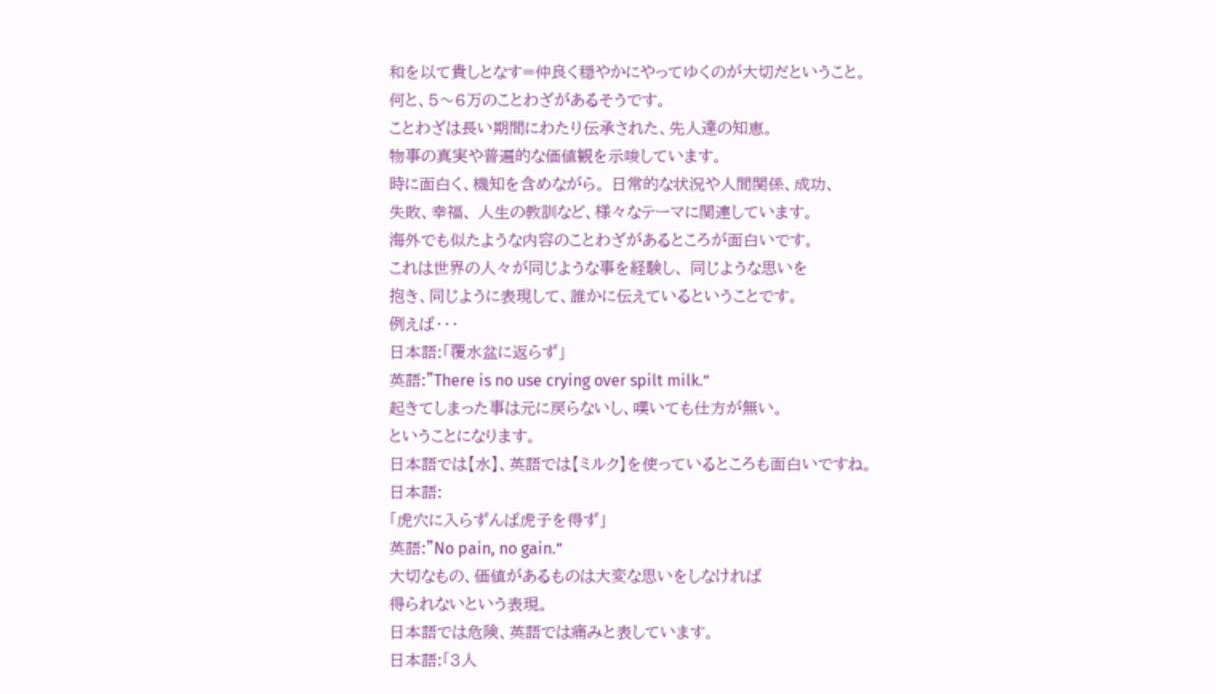和を以て貴しとなす=仲良く穏やかにやってゆくのが大切だということ。
何と、5〜6万のことわざがあるそうです。
ことわざは長い期間にわたり伝承された、先人達の知恵。
物事の真実や普遍的な価値観を示唆しています。
時に面白く、機知を含めながら。 日常的な状況や人間関係、成功、
失敗、幸福、 人生の教訓など、様々なテーマに関連しています。
海外でも似たような内容のことわざがあるところが面白いです。
これは世界の人々が同じような事を経験し、 同じような思いを
抱き、同じように表現して、誰かに伝えているということです。
例えば・・・
日本語:「覆水盆に返らず」
英語:”There is no use crying over spilt milk.”
起きてしまった事は元に戻らないし、嘆いても仕方が無い。
ということになります。
日本語では【水】、英語では【ミルク】を使っているところも面白いですね。
日本語:
「虎穴に入らずんば虎子を得ず」
英語:”No pain, no gain.”
大切なもの、価値があるものは大変な思いをしなければ
得られないという表現。
日本語では危険、英語では痛みと表しています。
日本語:「3人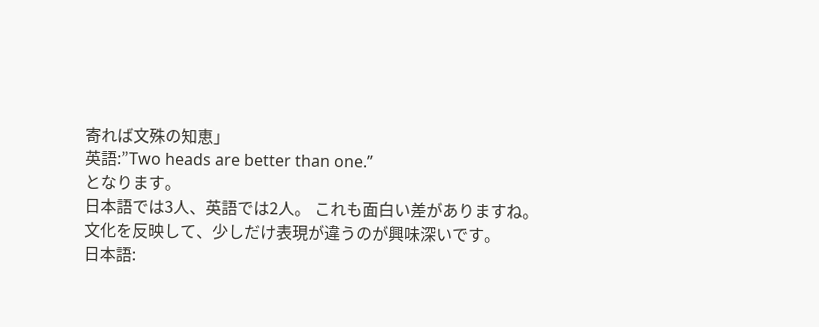寄れば文殊の知恵」
英語:”Two heads are better than one.”
となります。
日本語では3人、英語では2人。 これも面白い差がありますね。
文化を反映して、少しだけ表現が違うのが興味深いです。
日本語: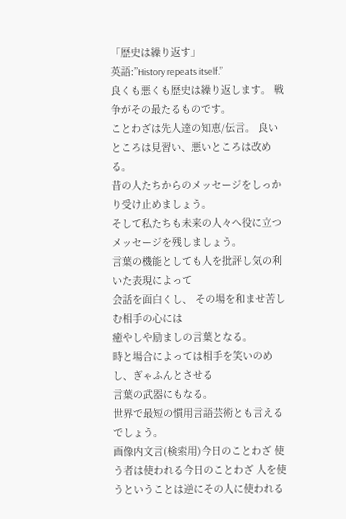「歴史は繰り返す」
英語:”History repeats itself.”
良くも悪くも歴史は繰り返します。 戦争がその最たるものです。
ことわざは先人達の知恵/伝言。 良いところは見習い、悪いところは改める。
昔の人たちからのメッセージをしっかり受け止めましょう。
そして私たちも未来の人々へ役に立つメッセージを残しましょう。
言葉の機能としても人を批評し気の利いた表現によって
会話を面白くし、 その場を和ませ苦しむ相手の心には
癒やしや励ましの言葉となる。
時と場合によっては相手を笑いのめし、ぎゃふんとさせる
言葉の武器にもなる。
世界で最短の慣用言語芸術とも言えるでしょう。
画像内文言(検索用)今日のことわざ 使う者は使われる今日のことわざ 人を使うということは逆にその人に使われる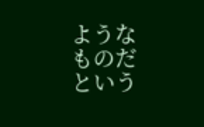ようなものだという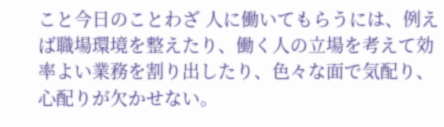こと今日のことわざ 人に働いてもらうには、例えば職場環境を整えたり、働く人の立場を考えて効率よい業務を割り出したり、色々な面で気配り、心配りが欠かせない。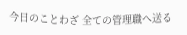今日のことわざ 全ての管理職へ送る